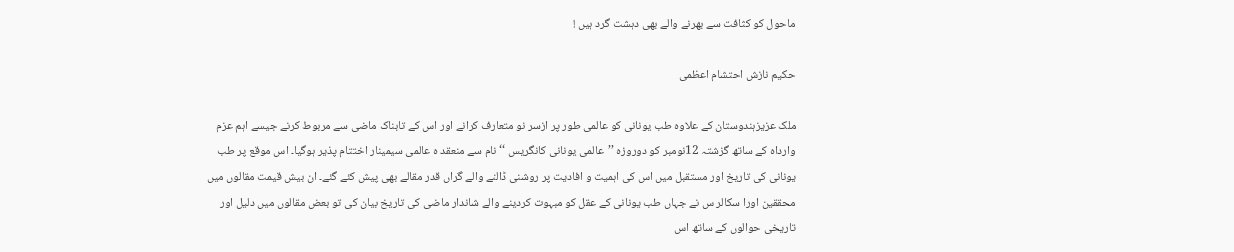ماحول کو کثافت سے بھرنے والے بھی دہشت گرد ہیں !

حکیم نازش احتشام اعظمی

ملک عزیزہندوستان کے علاوہ طب یونانی کو عالمی طور پر ازسر نو متعارف کرانے اور اس کے تابناک ماضی سے مربوط کرنے جیسے اہم عزم وارداہ کے ساتھ گزشتہ 12نومبر کو دوروزہ ’’عالمی یونانی کانگریس ‘‘ نام سے منعقد ہ عالمی سیمینار اختتام پذیر ہوگیا۔ اس موقع پر طب یونانی کی تاریخ اور مستقبل میں اس کی اہمیت و افادیت پر روشنی ڈالنے والے گراں قدر مقالے بھی پیش کئے گئے۔ ان بیش قیمت مقالوں میں محققین اورا سکالر س نے جہاں طب یونانی کے عقل کو مبہوت کردینے والے شاندار ماضی کی تاریخ بیان کی تو بعض مقالوں میں دلیل اور تاریخی حوالوں کے ساتھ اس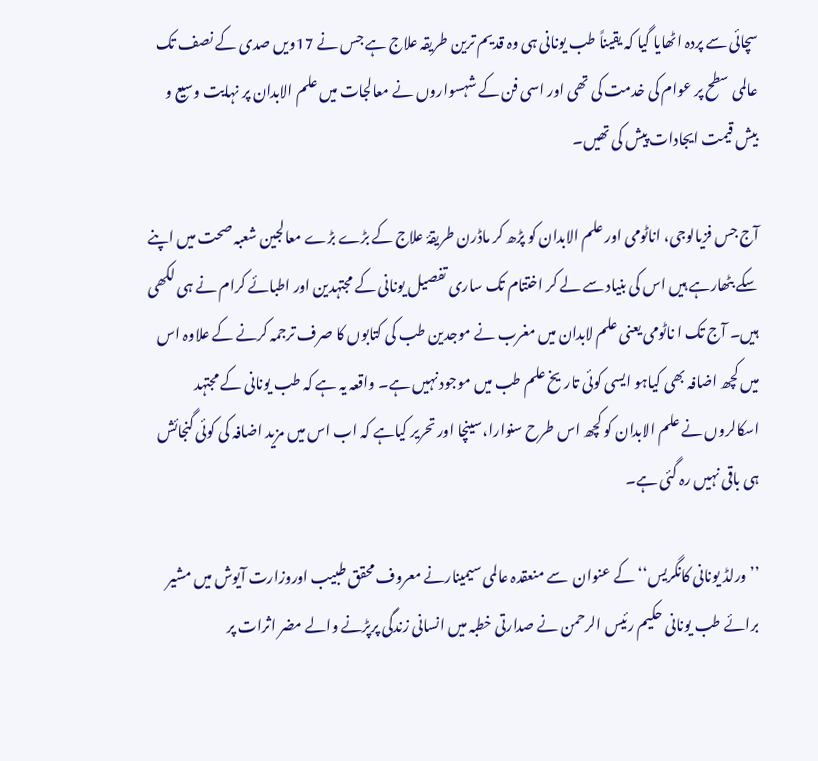سچائی سے پردہ اٹھایا گیا کہ یقیناً طب یونانی ہی وہ قدیم ترین طریقہ علاج ہے جس نے 17ویں صدی کے نصف تک عالمی سطح پر عوام کی خدمت کی تھی اور اسی فن کے شہسواروں نے معالجات میں علم الابدان پر نہایت وسیع و بیش قیمت ایجادات پیش کی تھیں۔

آج جس فزیالوجی، اناٹومی اور علم الابدان کو پڑھ کر ماڈرن طریقۂ علاج کے بڑے بڑے معالجین شعبہ صحت میں اپنے سکے بٹھارہے ہیں اس کی بنیاد سے لے کر اختتام تک ساری تفصیل یونانی کے مجتہدین اور اطبائے کرام نے ہی لکھی ہیں۔ آج تک ا ناٹومی یعنی علم لابدان میں مغرب نے موجدین طب کی کتابوں کا صرف ترجمہ کرنے کے علاوہ اس میں کچھ اضافہ بھی کیاہو ایسی کوئی تاریخ علم طب میں موجود نہیں ہے۔ واقعہ یہ ہے کہ طب یونانی کے مجتہد اسکالروں نے علم الابدان کو کچھ اس طرح سنوارا،سینچا اور تحریر کیاہے کہ اب اس میں مزید اضافہ کی کوئی گنجائش ہی باقی نہیں رہ گئی ہے۔

’’ورلڈ یونانی کانگریس‘‘ کے عنوان  سے منعقدہ عالمی سیمینارنے معروف محقق طبیب اوروزارت آیوش میں مشیر برائے طب یونانی حکیم رئیس الرحمن نے صدارتی خطبہ میں انسانی زندگی پرپڑنے والے مضر اثرات پر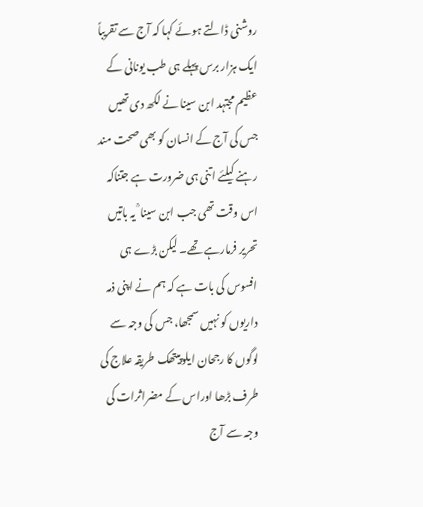روشنی ڈالتے ہوئے کہا کہ آج سے تقریباً ایک ہزار برس پہلے ہی طب یونانی کے عظیم مجتہد ابن سینا نے لکھ دی تھیں جس کی آج کے انسان کو بھی صحت مند رہنے کیلئے اتنی ہی ضرورت ہے جتناکہ اس وقت تھی جب ابن سینا ؒ یہ باتیں تحریر فرمارہے تھے۔ لیکن بڑے ہی افسوس کی بات ہے کہ ہم نے اپنی ذمہ داریوں کو نہیں سمجھا، جس کی وجہ سے لوگوں کا رجحان ایلوپیتھک طریقہ علاج کی طرف بڑھا اوراس کے مضراثرات کی وجہ سے آج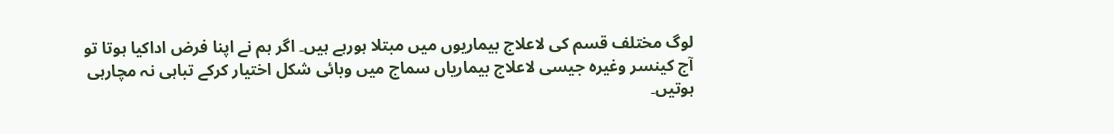لوگ مختلف قسم کی لاعلاج بیماریوں میں مبتلا ہورہے ہیں۔ اگر ہم نے اپنا فرض اداکیا ہوتا تو آج کینسر وغیرہ جیسی لاعلاج بیماریاں سماج میں وبائی شکل اختیار کرکے تباہی نہ مچارہی ہوتیں۔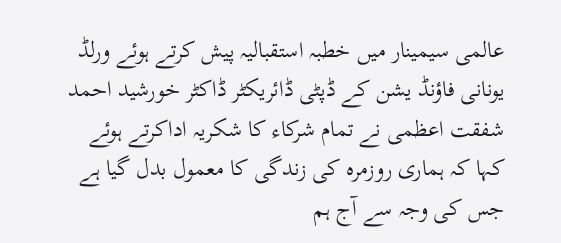عالمی سیمینار میں خطبہ استقبالیہ پیش کرتے ہوئے ورلڈ یونانی فاؤنڈ یشن کے ڈپٹی ڈائریکٹر ڈاکٹر خورشید احمد شفقت اعظمی نے تمام شرکاء کا شکریہ اداکرتے ہوئے کہا کہ ہماری روزمرہ کی زندگی کا معمول بدل گیا ہے جس کی وجہ سے آج ہم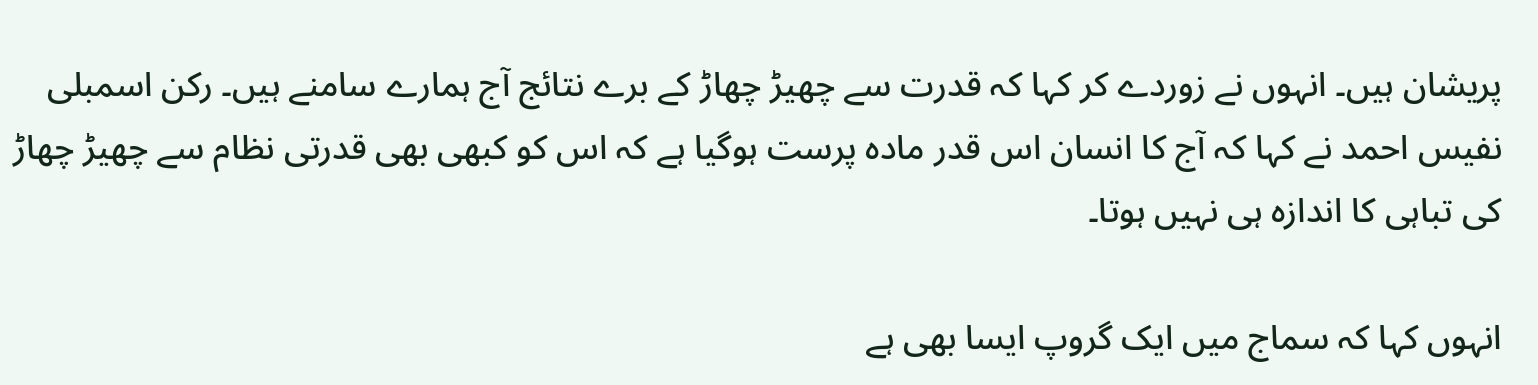پریشان ہیں۔ انہوں نے زوردے کر کہا کہ قدرت سے چھیڑ چھاڑ کے برے نتائج آج ہمارے سامنے ہیں۔ رکن اسمبلی نفیس احمد نے کہا کہ آج کا انسان اس قدر مادہ پرست ہوگیا ہے کہ اس کو کبھی بھی قدرتی نظام سے چھیڑ چھاڑ کی تباہی کا اندازہ ہی نہیں ہوتا۔

انہوں کہا کہ سماج میں ایک گروپ ایسا بھی ہے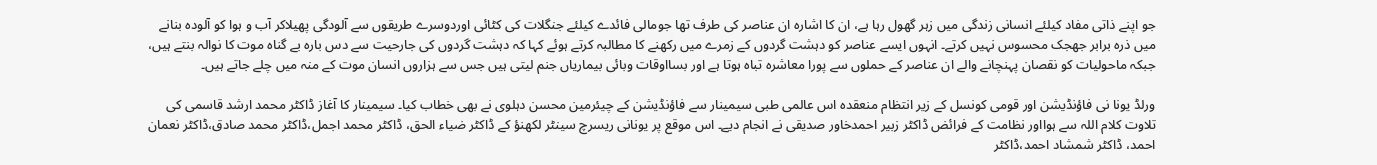جو اپنے ذاتی مفاد کیلئے انسانی زندگی میں زہر گھول رہا ہے، ان کا اشارہ ان عناصر کی طرف تھا جومالی فائدے کیلئے جنگلات کی کٹائی اوردوسرے طریقوں سے آلودگی پھیلاکر آب و ہوا کو آلودہ بنانے میں ذرہ برابر جھجک محسوس نہیں کرتے۔ انہوں ایسے عناصر کو دہشت گردوں کے زمرے میں رکھنے کا مطالبہ کرتے ہوئے کہا کہ دہشت گردوں کی جارحیت سے دس بارہ بے گناہ موت کا نوالہ بنتے ہیں،  جبکہ ماحولیات کو نقصان پہنچانے والے ان عناصر کے حملوں سے پورا معاشرہ تباہ ہوتا ہے اور بسااوقات وبائی بیماریاں جنم لیتی ہیں جس سے ہزاروں انسان موت کے منہ میں چلے جاتے ہیں۔

ورلڈ یونا نی فاؤنڈیشن اور قومی کونسل کے زیر انتظام منعقدہ اس عالمی طبی سیمینار سے فاؤنڈیشن کے چیئرمین محسن دہلوی نے بھی خطاب کیا۔ سیمینار کا آغاز ڈاکٹر محمد ارشد قاسمی کی تلاوت کلام اللہ سے ہوااور نظامت کے فرائض ڈاکٹر زبیر احمدخاور صدیقی نے انجام دیے۔ اس موقع پر یونانی ریسرچ سینٹر لکھنؤ کے ڈاکٹر ضیاء الحق، ڈاکٹر محمد اجمل،ڈاکٹر محمد صادق،ڈاکٹر نعمان احمد، ڈاکٹر شمشاد احمد،ڈاکٹر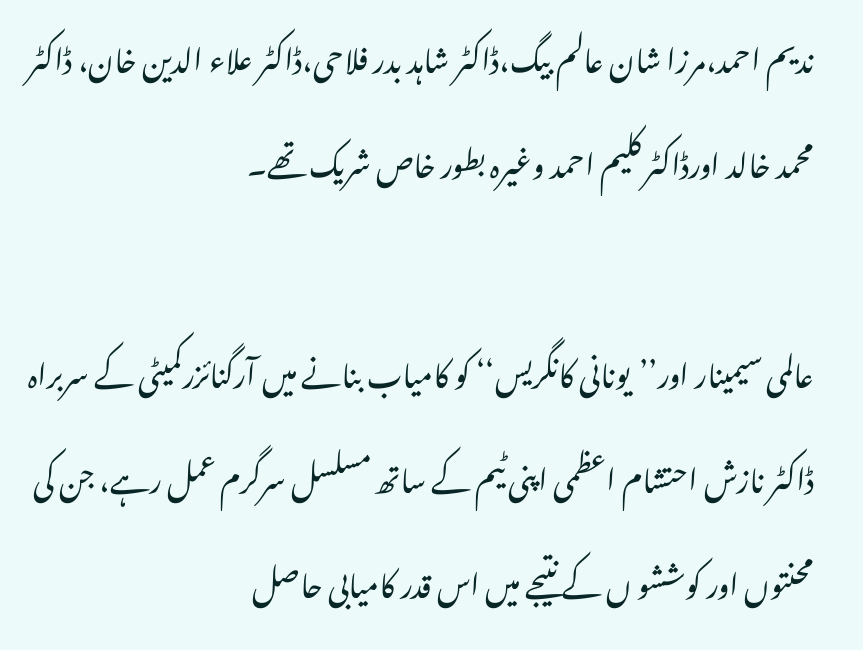ندیم احمد،مرزا شان عالم بیگ،ڈاکٹر شاہد بدر فلاحی،ڈاکٹر علاء الدین خان، ڈاکٹر محمد خالد اورڈاکٹر کلیم احمد وغیرہ بطور خاص شریک تھے۔

عالمی سیمینار اور’’یونانی کانگریس‘‘ کو کامیاب بنانے میں آرگنائزرکمیٹی کے سربراہ ڈاکٹر نازش احتشام اعظمی اپنی ٹیم کے ساتھ مسلسل سرگرم عمل رہے، جن کی محنتوں اور کوششو ں کے نتیجے میں اس قدر کامیابی حاصل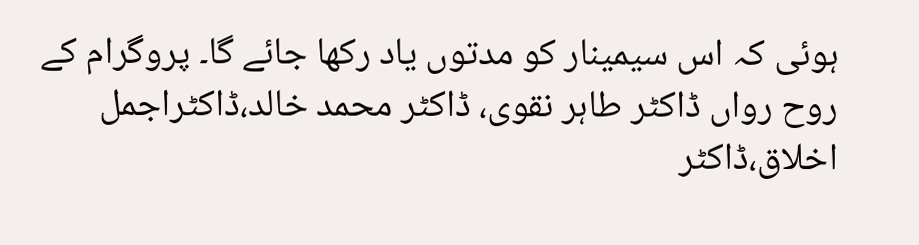ہوئی کہ اس سیمینار کو مدتوں یاد رکھا جائے گا۔ پروگرام کے روح رواں ڈاکٹر طاہر نقوی، ڈاکٹر محمد خالد،ڈاکٹراجمل اخلاق،ڈاکٹر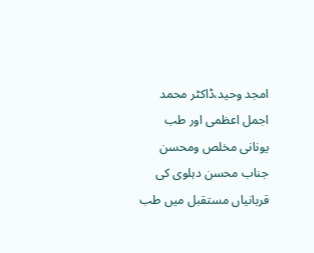امجد وحید،ڈاکٹر محمد اجمل اعظمی اور طب یونانی مخلص ومحسن جناب محسن دہلوی کی قربانیاں مستقبل میں طب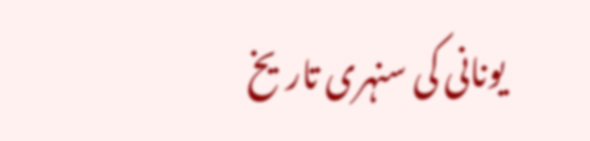یونانی کی سنہری تاریخ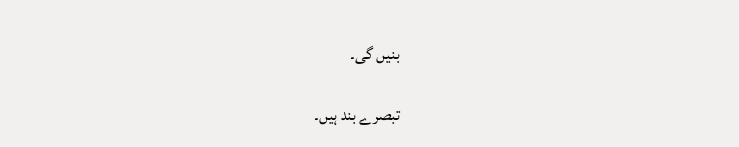بنیں گی۔

تبصرے بند ہیں۔